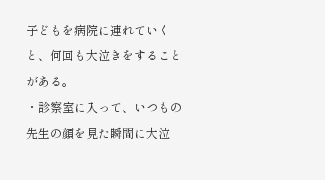子どもを病院に連れていくと、何回も大泣きをすることがある。
・診察室に入って、いつもの先生の顔を見た瞬間に大泣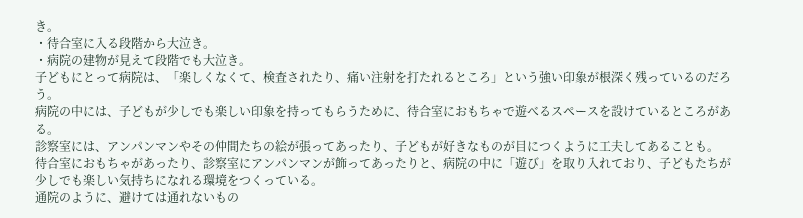き。
・待合室に入る段階から大泣き。
・病院の建物が見えて段階でも大泣き。
子どもにとって病院は、「楽しくなくて、検査されたり、痛い注射を打たれるところ」という強い印象が根深く残っているのだろう。
病院の中には、子どもが少しでも楽しい印象を持ってもらうために、待合室におもちゃで遊べるスペースを設けているところがある。
診察室には、アンパンマンやその仲間たちの絵が張ってあったり、子どもが好きなものが目につくように工夫してあることも。
待合室におもちゃがあったり、診察室にアンパンマンが飾ってあったりと、病院の中に「遊び」を取り入れており、子どもたちが少しでも楽しい気持ちになれる環境をつくっている。
通院のように、避けては通れないもの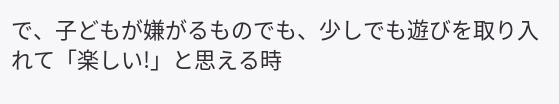で、子どもが嫌がるものでも、少しでも遊びを取り入れて「楽しい!」と思える時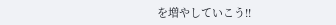を増やしていこう!!